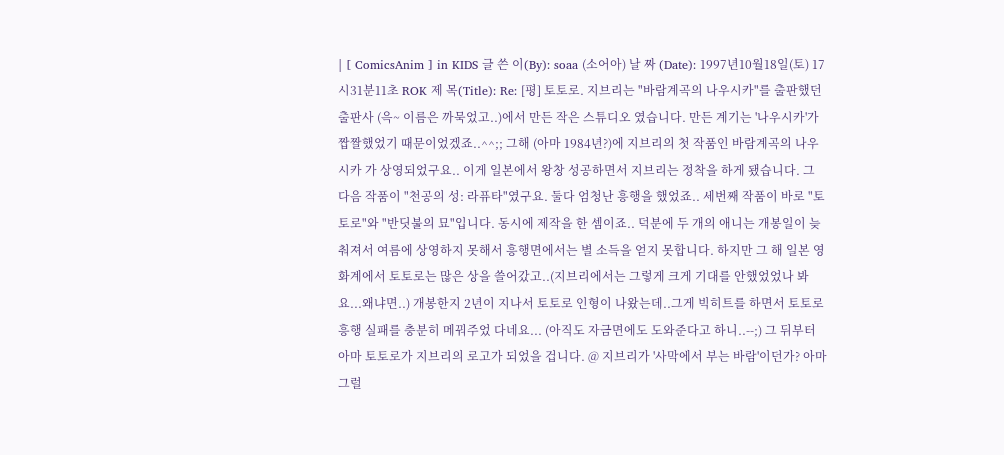| [ ComicsAnim ] in KIDS 글 쓴 이(By): soaa (소어아) 날 짜 (Date): 1997년10월18일(토) 17시31분11초 ROK 제 목(Title): Re: [평] 토토로. 지브리는 "바람계곡의 나우시카"를 출판했던 출판사 (윽~ 이름은 까묵었고..)에서 만든 작은 스튜디오 였습니다. 만든 계기는 '나우시카'가 짭짤했었기 때문이었겠죠..^^;; 그해 (아마 1984년?)에 지브리의 첫 작품인 바람계곡의 나우시카 가 상영되었구요.. 이게 일본에서 왕창 성공하면서 지브리는 정착을 하게 됐습니다. 그 다음 작품이 "천공의 성: 라퓨타"였구요. 둘다 엄청난 흥행을 했었죠.. 세번째 작품이 바로 "토토로"와 "반딧불의 묘"입니다. 동시에 제작을 한 셈이죠.. 덕분에 두 개의 애니는 개봉일이 늦춰져서 여름에 상영하지 못해서 흥행면에서는 별 소득을 얻지 못합니다. 하지만 그 해 일본 영화계에서 토토로는 많은 상을 쓸어갔고..(지브리에서는 그렇게 크게 기대를 안했었었나 봐요...왜냐면..) 개봉한지 2년이 지나서 토토로 인형이 나왔는데..그게 빅히트를 하면서 토토로 흥행 실패를 충분히 메꿔주었 다네요... (아직도 자금면에도 도와준다고 하니..--;) 그 뒤부터 아마 토토로가 지브리의 로고가 되었을 겁니다. @ 지브리가 '사막에서 부는 바람'이던가? 아마 그럴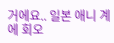거에요.. 일본 애니 계에 회오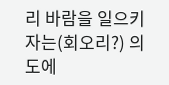리 바람을 일으키자는(회오리?) 의도에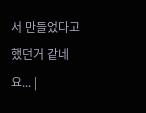서 만들었다고 했던거 같네요... |